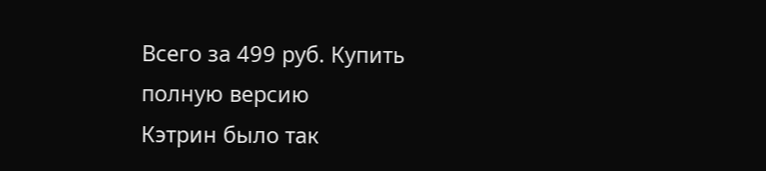Всего за 499 руб. Купить полную версию
Кэтрин было так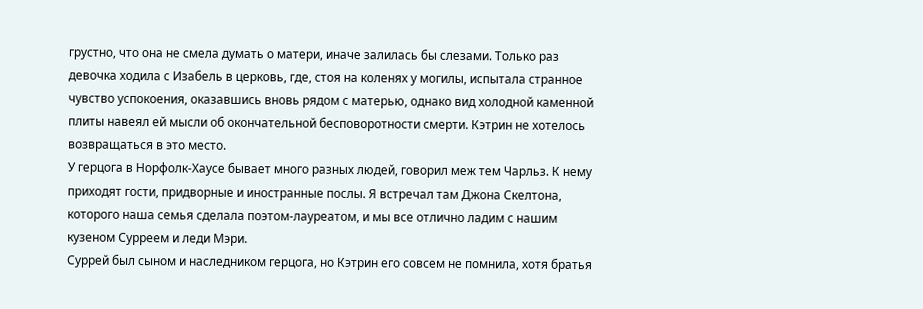грустно, что она не смела думать о матери, иначе залилась бы слезами. Только раз девочка ходила с Изабель в церковь, где, стоя на коленях у могилы, испытала странное чувство успокоения, оказавшись вновь рядом с матерью, однако вид холодной каменной плиты навеял ей мысли об окончательной бесповоротности смерти. Кэтрин не хотелось возвращаться в это место.
У герцога в Норфолк-Хаусе бывает много разных людей, говорил меж тем Чарльз. К нему приходят гости, придворные и иностранные послы. Я встречал там Джона Скелтона, которого наша семья сделала поэтом-лауреатом, и мы все отлично ладим с нашим кузеном Сурреем и леди Мэри.
Суррей был сыном и наследником герцога, но Кэтрин его совсем не помнила, хотя братья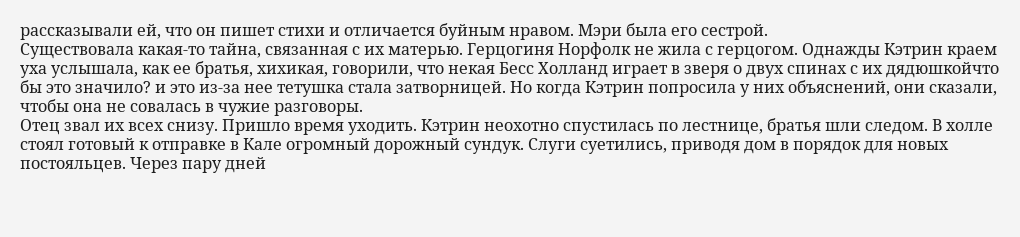рассказывали ей, что он пишет стихи и отличается буйным нравом. Мэри была его сестрой.
Существовала какая-то тайна, связанная с их матерью. Герцогиня Норфолк не жила с герцогом. Однажды Кэтрин краем уха услышала, как ее братья, хихикая, говорили, что некая Бесс Холланд играет в зверя о двух спинах с их дядюшкойчто бы это значило? и это из-за нее тетушка стала затворницей. Но когда Кэтрин попросила у них объяснений, они сказали, чтобы она не совалась в чужие разговоры.
Отец звал их всех снизу. Пришло время уходить. Кэтрин неохотно спустилась по лестнице, братья шли следом. В холле стоял готовый к отправке в Кале огромный дорожный сундук. Слуги суетились, приводя дом в порядок для новых постояльцев. Через пару дней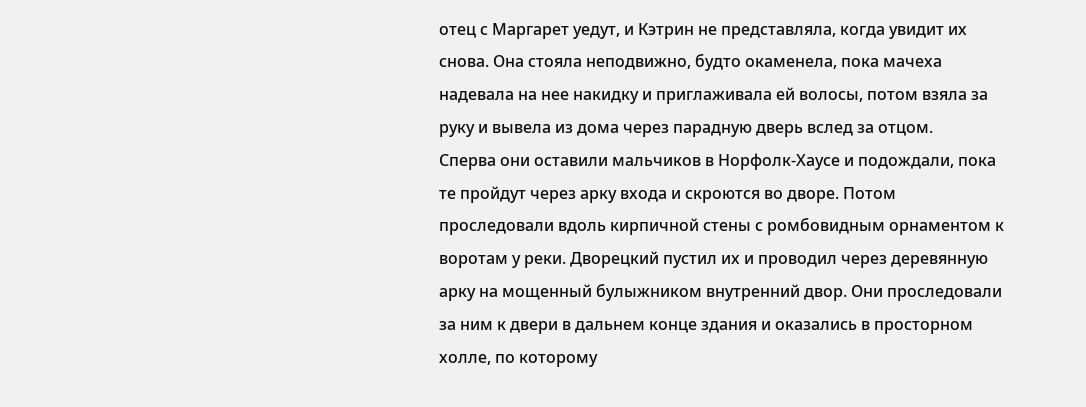отец с Маргарет уедут, и Кэтрин не представляла, когда увидит их снова. Она стояла неподвижно, будто окаменела, пока мачеха надевала на нее накидку и приглаживала ей волосы, потом взяла за руку и вывела из дома через парадную дверь вслед за отцом.
Сперва они оставили мальчиков в Норфолк-Хаусе и подождали, пока те пройдут через арку входа и скроются во дворе. Потом проследовали вдоль кирпичной стены с ромбовидным орнаментом к воротам у реки. Дворецкий пустил их и проводил через деревянную арку на мощенный булыжником внутренний двор. Они проследовали за ним к двери в дальнем конце здания и оказались в просторном холле, по которому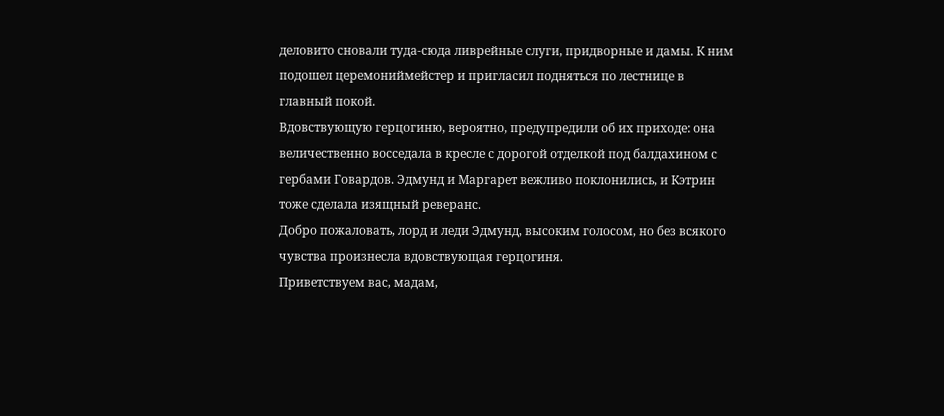деловито сновали туда-сюда ливрейные слуги, придворные и дамы. К ним подошел церемониймейстер и пригласил подняться по лестнице в главный покой.
Вдовствующую герцогиню, вероятно, предупредили об их приходе: она величественно восседала в кресле с дорогой отделкой под балдахином с гербами Говардов. Эдмунд и Маргарет вежливо поклонились, и Кэтрин тоже сделала изящный реверанс.
Добро пожаловать, лорд и леди Эдмунд, высоким голосом, но без всякого чувства произнесла вдовствующая герцогиня.
Приветствуем вас, мадам,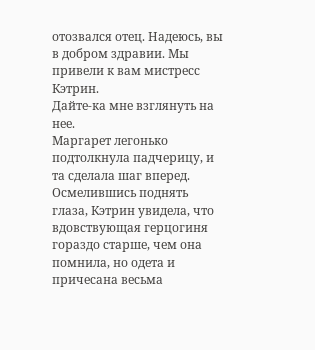отозвался отец. Надеюсь, вы в добром здравии. Мы привели к вам мистресс Кэтрин.
Дайте-ка мне взглянуть на нее.
Маргарет легонько подтолкнула падчерицу, и та сделала шаг вперед. Осмелившись поднять глаза, Кэтрин увидела, что вдовствующая герцогиня гораздо старше, чем она помнила, но одета и причесана весьма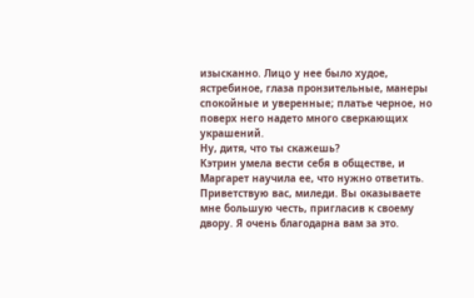изысканно. Лицо у нее было худое, ястребиное, глаза пронзительные, манеры спокойные и уверенные; платье черное, но поверх него надето много сверкающих украшений.
Ну, дитя, что ты скажешь?
Кэтрин умела вести себя в обществе, и Маргарет научила ее, что нужно ответить.
Приветствую вас, миледи. Вы оказываете мне большую честь, пригласив к своему двору. Я очень благодарна вам за это.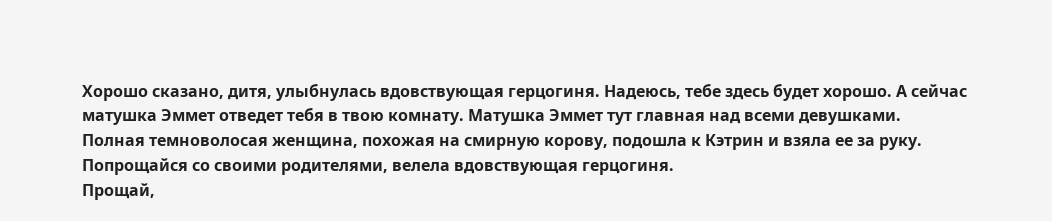Хорошо сказано, дитя, улыбнулась вдовствующая герцогиня. Надеюсь, тебе здесь будет хорошо. А сейчас матушка Эммет отведет тебя в твою комнату. Матушка Эммет тут главная над всеми девушками.
Полная темноволосая женщина, похожая на смирную корову, подошла к Кэтрин и взяла ее за руку.
Попрощайся со своими родителями, велела вдовствующая герцогиня.
Прощай,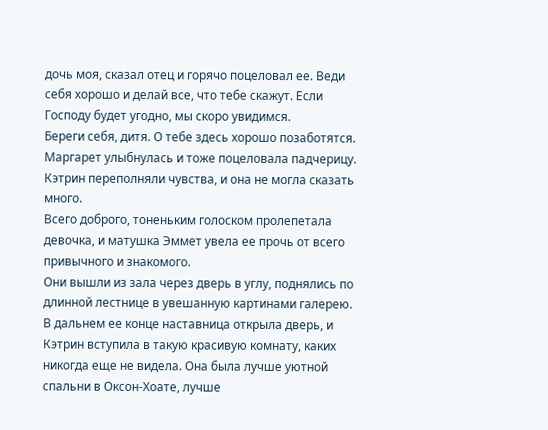дочь моя, сказал отец и горячо поцеловал ее. Веди себя хорошо и делай все, что тебе скажут. Если Господу будет угодно, мы скоро увидимся.
Береги себя, дитя. О тебе здесь хорошо позаботятся. Маргарет улыбнулась и тоже поцеловала падчерицу.
Кэтрин переполняли чувства, и она не могла сказать много.
Всего доброго, тоненьким голоском пролепетала девочка, и матушка Эммет увела ее прочь от всего привычного и знакомого.
Они вышли из зала через дверь в углу, поднялись по длинной лестнице в увешанную картинами галерею. В дальнем ее конце наставница открыла дверь, и Кэтрин вступила в такую красивую комнату, каких никогда еще не видела. Она была лучше уютной спальни в Оксон-Хоате, лучше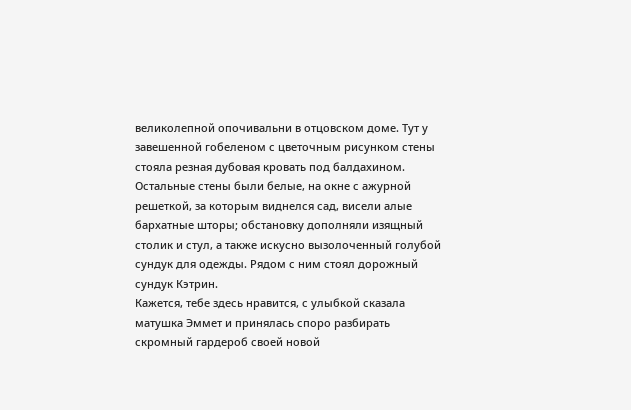великолепной опочивальни в отцовском доме. Тут у завешенной гобеленом с цветочным рисунком стены стояла резная дубовая кровать под балдахином. Остальные стены были белые, на окне с ажурной решеткой, за которым виднелся сад, висели алые бархатные шторы; обстановку дополняли изящный столик и стул, а также искусно вызолоченный голубой сундук для одежды. Рядом с ним стоял дорожный сундук Кэтрин.
Кажется, тебе здесь нравится, с улыбкой сказала матушка Эммет и принялась споро разбирать скромный гардероб своей новой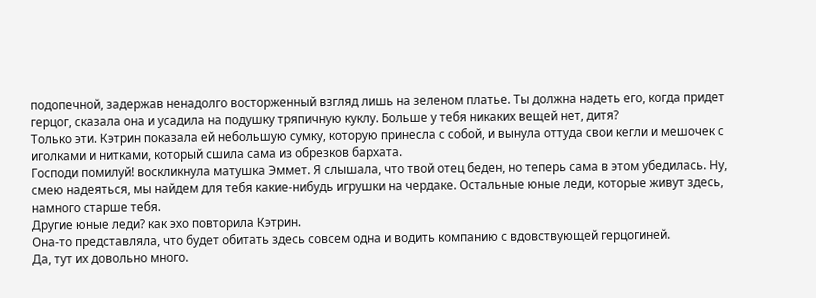подопечной, задержав ненадолго восторженный взгляд лишь на зеленом платье. Ты должна надеть его, когда придет герцог, сказала она и усадила на подушку тряпичную куклу. Больше у тебя никаких вещей нет, дитя?
Только эти. Кэтрин показала ей небольшую сумку, которую принесла с собой, и вынула оттуда свои кегли и мешочек с иголками и нитками, который сшила сама из обрезков бархата.
Господи помилуй! воскликнула матушка Эммет. Я слышала, что твой отец беден, но теперь сама в этом убедилась. Ну, смею надеяться, мы найдем для тебя какие-нибудь игрушки на чердаке. Остальные юные леди, которые живут здесь, намного старше тебя.
Другие юные леди? как эхо повторила Кэтрин.
Она-то представляла, что будет обитать здесь совсем одна и водить компанию с вдовствующей герцогиней.
Да, тут их довольно много.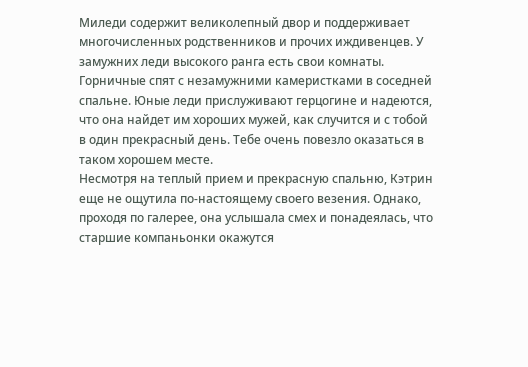Миледи содержит великолепный двор и поддерживает многочисленных родственников и прочих иждивенцев. У замужних леди высокого ранга есть свои комнаты. Горничные спят с незамужними камеристками в соседней спальне. Юные леди прислуживают герцогине и надеются, что она найдет им хороших мужей, как случится и с тобой в один прекрасный день. Тебе очень повезло оказаться в таком хорошем месте.
Несмотря на теплый прием и прекрасную спальню, Кэтрин еще не ощутила по-настоящему своего везения. Однако, проходя по галерее, она услышала смех и понадеялась, что старшие компаньонки окажутся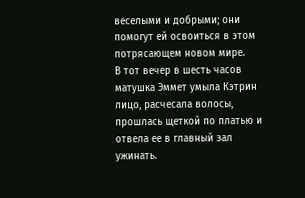веселыми и добрыми; они помогут ей освоиться в этом потрясающем новом мире.
В тот вечер в шесть часов матушка Эммет умыла Кэтрин лицо, расчесала волосы, прошлась щеткой по платью и отвела ее в главный зал ужинать.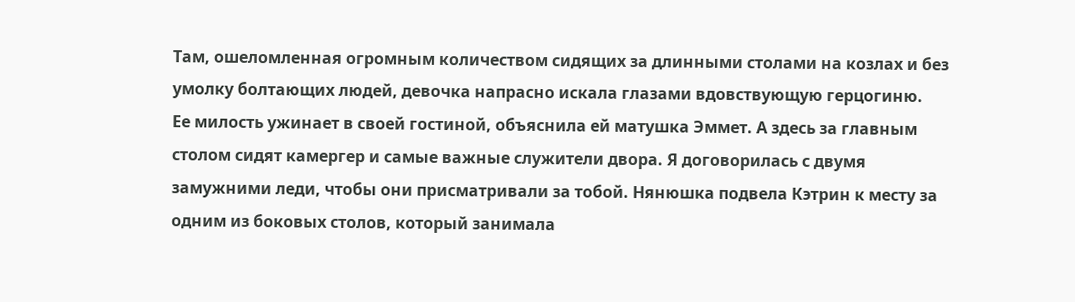Там, ошеломленная огромным количеством сидящих за длинными столами на козлах и без умолку болтающих людей, девочка напрасно искала глазами вдовствующую герцогиню.
Ее милость ужинает в своей гостиной, объяснила ей матушка Эммет. А здесь за главным столом сидят камергер и самые важные служители двора. Я договорилась с двумя замужними леди, чтобы они присматривали за тобой. Нянюшка подвела Кэтрин к месту за одним из боковых столов, который занимала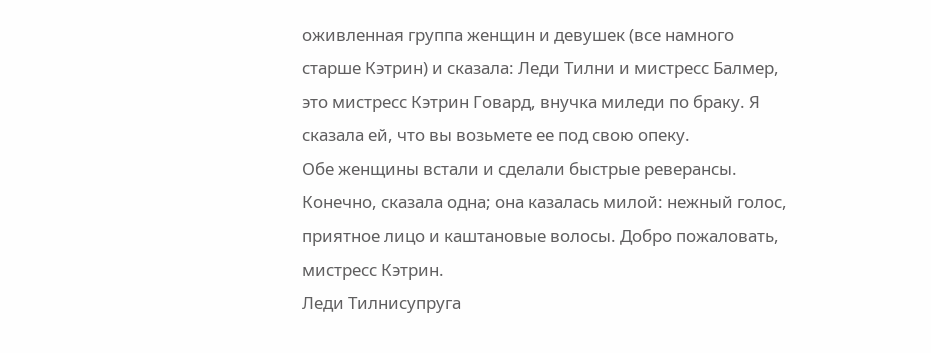оживленная группа женщин и девушек (все намного старше Кэтрин) и сказала: Леди Тилни и мистресс Балмер, это мистресс Кэтрин Говард, внучка миледи по браку. Я сказала ей, что вы возьмете ее под свою опеку.
Обе женщины встали и сделали быстрые реверансы.
Конечно, сказала одна; она казалась милой: нежный голос, приятное лицо и каштановые волосы. Добро пожаловать, мистресс Кэтрин.
Леди Тилнисупруга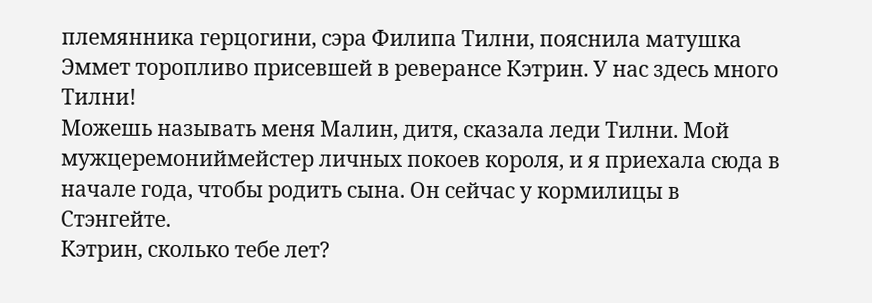племянника герцогини, сэра Филипа Тилни, пояснила матушка Эммет торопливо присевшей в реверансе Кэтрин. У нас здесь много Тилни!
Можешь называть меня Малин, дитя, сказала леди Тилни. Мой мужцеремониймейстер личных покоев короля, и я приехала сюда в начале года, чтобы родить сына. Он сейчас у кормилицы в Стэнгейте.
Кэтрин, сколько тебе лет?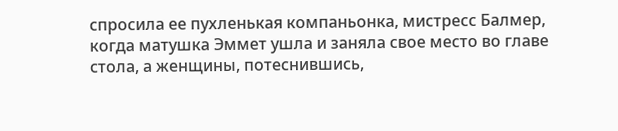спросила ее пухленькая компаньонка, мистресс Балмер, когда матушка Эммет ушла и заняла свое место во главе стола, а женщины, потеснившись,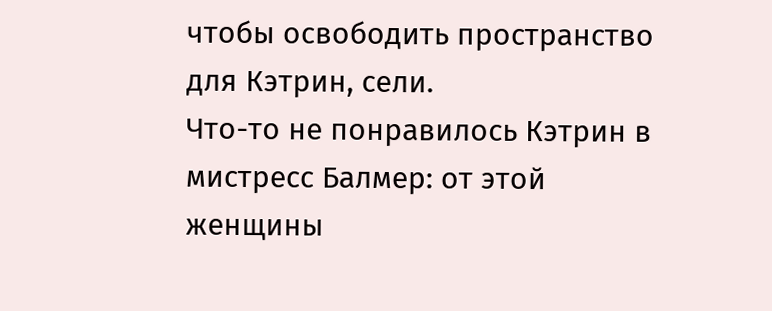чтобы освободить пространство для Кэтрин, сели.
Что-то не понравилось Кэтрин в мистресс Балмер: от этой женщины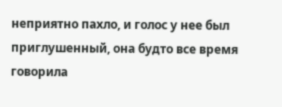неприятно пахло, и голос у нее был приглушенный, она будто все время говорила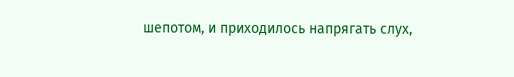шепотом, и приходилось напрягать слух,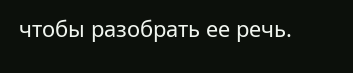чтобы разобрать ее речь.